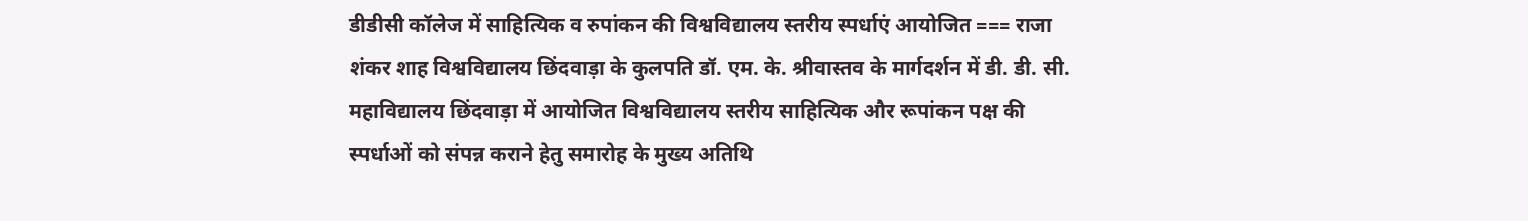डीडीसी कॉलेज में साहित्यिक व रुपांकन की विश्वविद्यालय स्तरीय स्पर्धाएं आयोजित === राजा शंकर शाह विश्वविद्यालय छिंदवाड़ा के कुलपति डॉ. एम. के. श्रीवास्तव के मार्गदर्शन में डी. डी. सी. महाविद्यालय छिंदवाड़ा में आयोजित विश्वविद्यालय स्तरीय साहित्यिक और रूपांकन पक्ष की स्पर्धाओं को संपन्न कराने हेतु समारोह के मुख्य अतिथि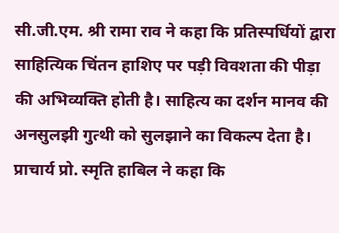सी.जी.एम. श्री रामा राव ने कहा कि प्रतिस्पर्धियों द्वारा साहित्यिक चिंतन हाशिए पर पड़ी विवशता की पीड़ा की अभिव्यक्ति होती है। साहित्य का दर्शन मानव की अनसुलझी गुत्थी को सुलझाने का विकल्प देता है। प्राचार्य प्रो. स्मृति हाबिल ने कहा कि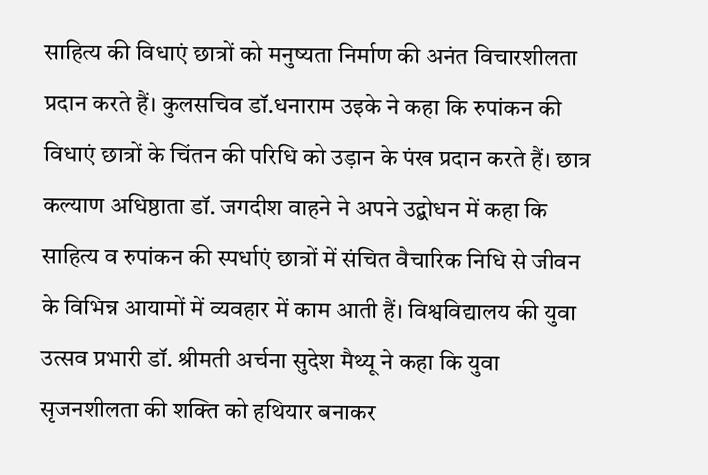साहित्य की विधाएं छात्रों को मनुष्यता निर्माण की अनंत विचारशीलता प्रदान करते हैं। कुलसचिव डॉ.धनाराम उइके ने कहा कि रुपांकन की विधाएं छात्रों के चिंतन की परिधि को उड़ान के पंख प्रदान करते हैं। छात्र कल्याण अधिष्ठाता डॉ. जगदीश वाहने ने अपने उद्बोधन में कहा कि साहित्य व रुपांकन की स्पर्धाएं छात्रों में संचित वैचारिक निधि से जीवन के विभिन्न आयामों में व्यवहार में काम आती हैं। विश्वविद्यालय की युवा उत्सव प्रभारी डॉ. श्रीमती अर्चना सुदेश मैथ्यू ने कहा कि युवा सृजनशीलता की शक्ति को हथियार बनाकर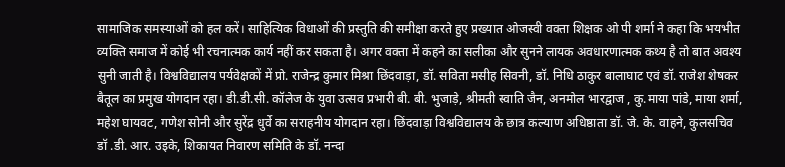सामाजिक समस्याओं को हल करें। साहित्यिक विधाओं की प्रस्तुति की समीक्षा करते हुए प्रख्यात ओजस्वी वक्ता शिक्षक ओ पी शर्मा ने कहा कि भयभीत व्यक्ति समाज में कोई भी रचनात्मक कार्य नहीं कर सकता है। अगर वक्ता में कहने का सलीका और सुनने लायक अवधारणात्मक कथ्य है तो बात अवश्य सुनी जाती है। विश्वविद्यालय पर्यवेक्षकों में प्रो. राजेन्द्र कुमार मिश्रा छिंदवाड़ा, डॉ. सविता मसीह सिवनी, डॉ. निधि ठाकुर बालाघाट एवं डॉ. राजेश शेषकर बैतूल का प्रमुख योगदान रहा। डी.डी.सी. कॉलेज के युवा उत्सव प्रभारी बी. बी. भुजाड़े, श्रीमती स्वाति जैन, अनमोल भारद्वाज , कु.माया पांडे, माया शर्मा, महेश घायवट, गणेश सोनी और सुरेंद्र धुर्वे का सराहनीय योगदान रहा। छिंदवाड़ा विश्वविद्यालय के छात्र कल्याण अधिष्ठाता डॉ. जे. के. वाहने, कुलसचिव डॉ .डी. आर. उइके, शिकायत निवारण समिति के डॉ. नन्दा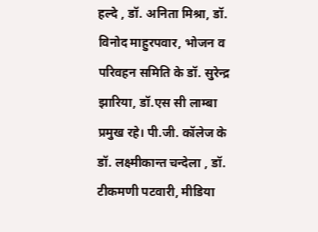हल्दे , डॉ. अनिता मिश्रा, डॉ. विनोद माहुरपवार, भोजन व परिवहन समिति के डॉ. सुरेन्द्र झारिया, डॉ.एस सी लाम्बा प्रमुख रहे। पी.जी. कॉलेज के डॉ. लक्ष्मीकान्त चन्देला , डॉ. टीकमणी पटवारी, मीडिया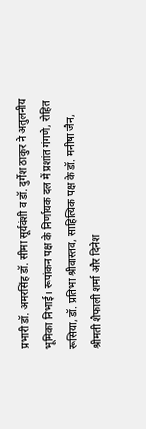प्रभारी डॉ. अमरसिंह डॉ. सीमा सूर्यवंशी व डॉ. दुर्गेश ठाकुर ने अतुलनीय भूमिका निभाई। रूपांकन पक्ष के निर्णायक दल में प्रशांत गंगणे, रोहित रूसिया, डॉ. प्रतिभा श्रीवास्तव, साहित्यिक पक्ष के डॉ. मनीषा जैन, श्रीमती शैफाली शर्मा और दिनेश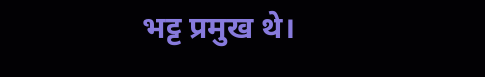भट्ट प्रमुख थे।